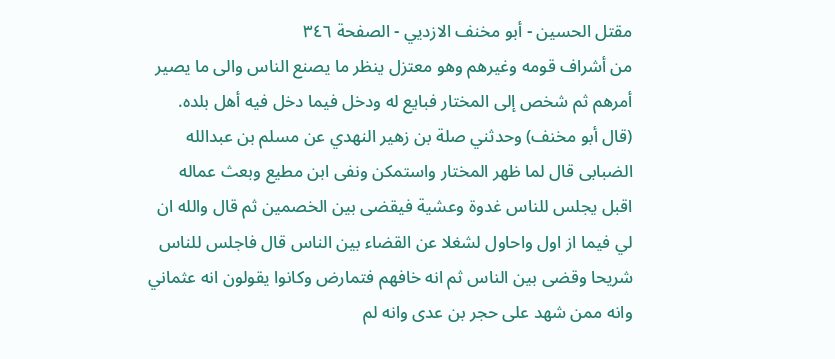مقتل الحسين - أبو مخنف الازديي - الصفحة ٣٤٦
من أشراف قومه وغيرهم وهو معتزل ينظر ما يصنع الناس والى ما يصير أمرهم ثم شخص إلى المختار فبايع له ودخل فيما دخل فيه أهل بلده. (قال أبو مخنف) وحدثني صلة بن زهير النهدي عن مسلم بن عبدالله الضبابى قال لما ظهر المختار واستمكن ونفى ابن مطيع وبعث عماله اقبل يجلس للناس غدوة وعشية فيقضى بين الخصمين ثم قال والله ان لي فيما از اول واحاول لشغلا عن القضاء بين الناس قال فاجلس للناس شريحا وقضى بين الناس ثم انه خافهم فتمارض وكانوا يقولون انه عثماني وانه ممن شهد على حجر بن عدى وانه لم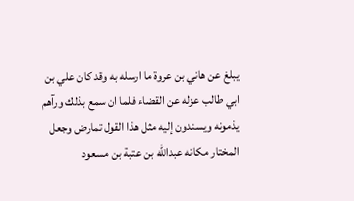يبلغ عن هاني بن عروة ما ارسله به وقد كان علي بن ابي طالب عزله عن القضاء فلما ان سمع بذلك ورآهم يذمونه ويسندون إليه مثل هذا القول تمارض وجعل المختار مكانه عبدالله بن عتبة بن مسعود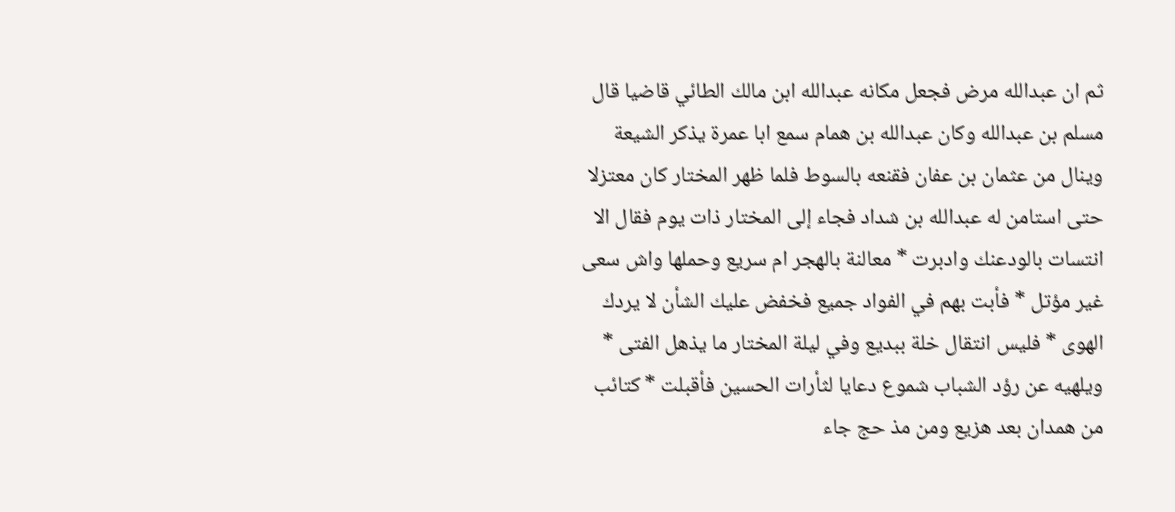ثم ان عبدالله مرض فجعل مكانه عبدالله ابن مالك الطائي قاضيا قال مسلم بن عبدالله وكان عبدالله بن همام سمع ابا عمرة يذكر الشيعة وينال من عثمان بن عفان فقنعه بالسوط فلما ظهر المختار كان معتزلا حتى استامن له عبدالله بن شداد فجاء إلى المختار ذات يوم فقال الا انتسات بالودعنك وادبرت * معالنة بالهجر ام سريع وحملها واش سعى غير مؤتل * فأبت بهم في الفواد جميع فخفض عليك الشأن لا يردك الهوى * فليس انتقال خلة ببديع وفي ليلة المختار ما يذهل الفتى * ويلهيه عن رؤد الشباب شموع دعايا لثأرات الحسين فأقبلت * كتائب من همدان بعد هزيع ومن مذ حج جاء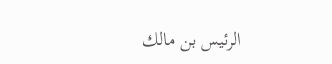الرئيس بن مالك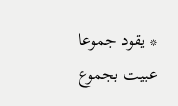* يقود جموعا عبيت بجموع